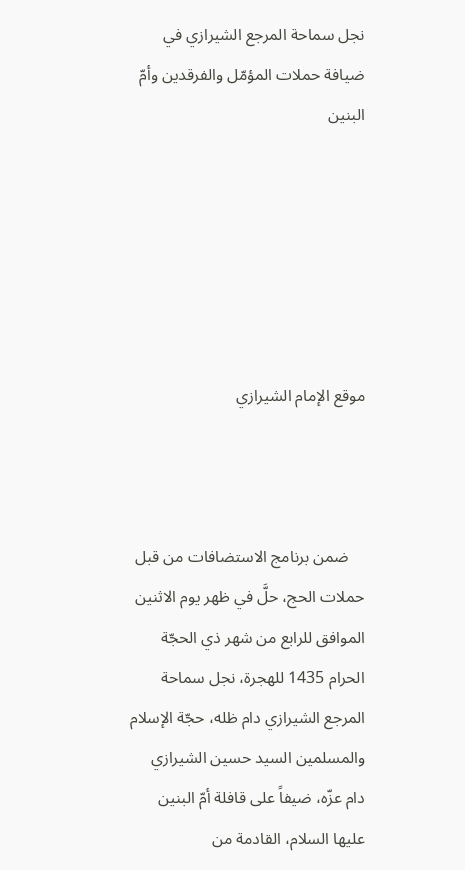نجل سماحة المرجع الشيرازي في ضيافة حملات المؤمّل والفرقدين وأمّ البنين






موقع الإمام الشيرازي



    ضمن برنامج الاستضافات من قبل حملات الحج، حلَّ في ظهر يوم الاثنين الموافق للرابع من شهر ذي الحجّة الحرام 1435 للهجرة، نجل سماحة المرجع الشيرازي دام ظله، حجّة الإسلام والمسلمين السيد حسين الشيرازي دام عزّه، ضيفاً على قافلة أمّ البنين عليها السلام، القادمة من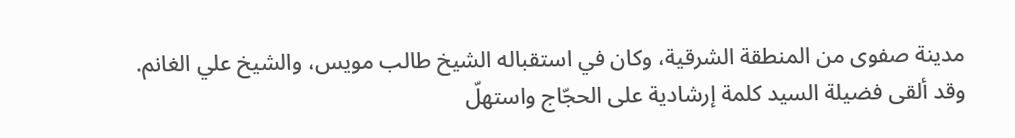مدينة صفوى من المنطقة الشرقية، وكان في استقباله الشيخ طالب مويس، والشيخ علي الغانم. وقد ألقى فضيلة السيد كلمة إرشادية على الحجّاج واستهلّ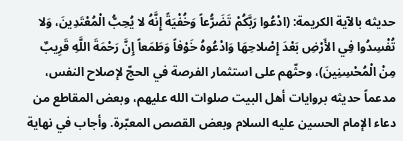حديثه بالآية الكريمة: (ادْعُوا رَبَّكُمْ تَضَرُّعاً وَخُفْيَةً إِنَّهُ لا يُحِبُّ الْمُعْتَدِينَ، وَلا تُفْسِدُوا فِي الأَرْضِ بَعْدَ إِصْلاحِهَا وَادْعُوهُ خَوْفاً وَطَمَعاً إِنَّ رَحْمَةَ اللَّهِ قَرِيبٌ مِنْ الْمُحْسِنِينَ)، وحثّهم على استثمار الفرصة في الحجّ لإصلاح النفس، مدعماً حديثه بروايات أهل البيت صلوات الله عليهم، وبعض المقاطع من دعاء الإمام الحسين عليه السلام وبعض القصص المعبّرة. وأجاب في نهاية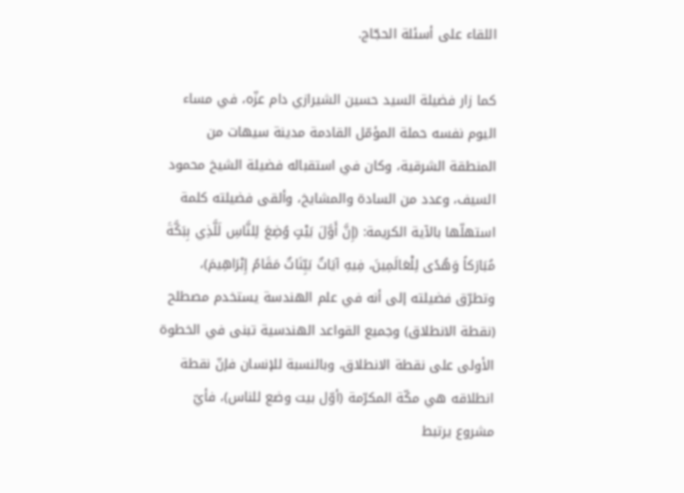اللقاء على أسئلة الحجّاج.

كما زار فضيلة السيد حسين الشيرازي دام عزّه، في مساء اليوم نفسه حملة المؤمّل القادمة مدينة سيهات من المنطقة الشرقية، وكان في استقباله فضيلة الشيخ محمود السيف، وعدد من السادة والمشايخ، وألقى فضيلته كلمة استهلّها بالآية الكريمة: (إِنَّ أَوَّلَ بَيْتٍ وُضِعَ لِلنَّاسِ لَلَّذِي بِبَكَّةَ مُبَارَكاً وَهُدًى لِلْعَالَمِينَ، فِيهِ آيَاتٌ بَيِّنَاتٌ مَقَامُ إِبْرَاهِيمَ)، وتطرّق فضيلته إلى أنه في علم الهندسة يستخدم مصطلح (نقطة الانطلاق) وجميع القواعد الهندسية تبنى في الخطوة الأولى على نقطة الانطلاق، وبالنسبة للإنسان فإنّ نقطة انطلاقه هي مكّة المكرّمة (أوّل بيت وضع للناس)، فأيّ مشروع يرتبط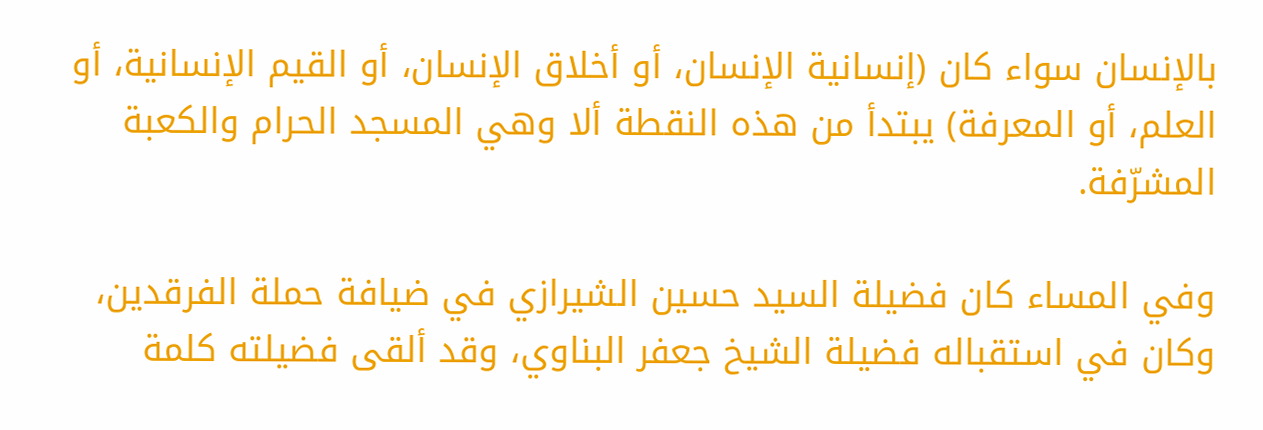بالإنسان سواء كان (إنسانية الإنسان، أو أخلاق الإنسان، أو القيم الإنسانية، أو العلم، أو المعرفة) يبتدأ من هذه النقطة ألا وهي المسجد الحرام والكعبة المشرّفة.

وفي المساء كان فضيلة السيد حسين الشيرازي في ضيافة حملة الفرقدين، وكان في استقباله فضيلة الشيخ جعفر البناوي، وقد ألقى فضيلته كلمة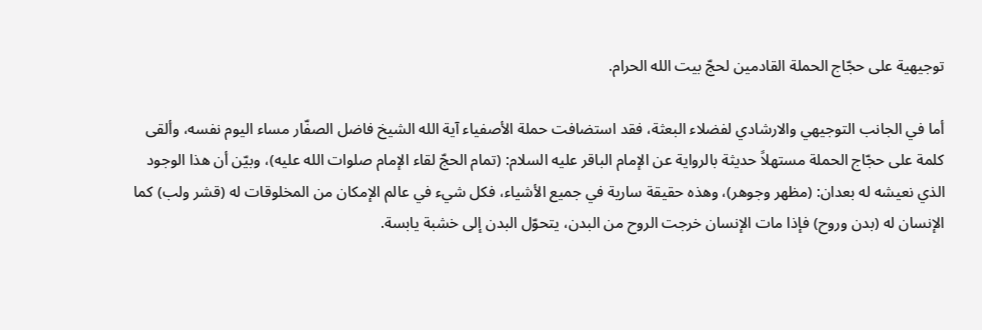توجيهية على حجّاج الحملة القادمين لحجّ بيت الله الحرام.

أما في الجانب التوجيهي والارشادي لفضلاء البعثة، فقد استضافت حملة الأصفياء آية الله الشيخ فاضل الصفّار مساء اليوم نفسه، وألقى كلمة على حجّاج الحملة مستهلاً حديثة بالرواية عن الإمام الباقر عليه السلام: (تمام الحجّ لقاء الإمام صلوات الله عليه)، وبيّن أن هذا الوجود الذي نعيشه له بعدان: (مظهر وجوهر)، وهذه حقيقة سارية في جميع الأشياء، فكل شيء في عالم الإمكان من المخلوقات له (قشر ولب) كما الإنسان له (بدن وروح) فإذا مات الإنسان خرجت الروح من البدن، يتحوّل البدن إلى خشبة يابسة.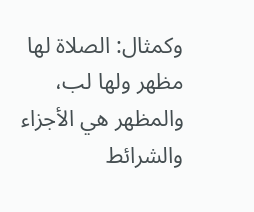وكمثال: الصلاة لها مظهر ولها لب، والمظهر هي الأجزاء والشرائط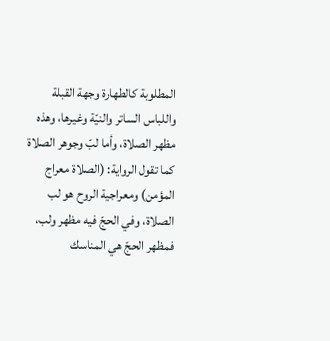المطلوبة كالطهارة وجهة القبلة واللباس الساتر والنيّة وغيرها، وهذه مظهر الصلاة، وأما لبّ وجوهر الصلاة كما تقول الرواية: (الصلاة معراج المؤمن) ومعراجية الروح هو لب الصلاة، وفي الحجّ فيه مظهر ولب، فمظهر الحجّ هي المناسك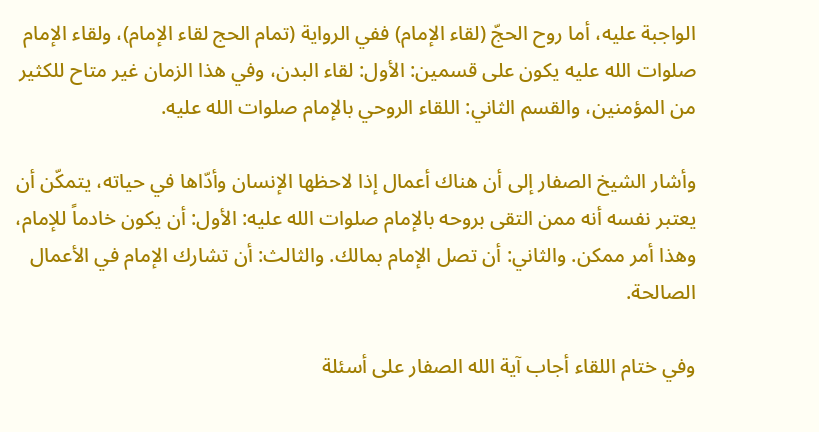الواجبة عليه، أما روح الحجّ (لقاء الإمام) ففي الرواية (تمام الحج لقاء الإمام)، ولقاء الإمام صلوات الله عليه يكون على قسمين: الأول: لقاء البدن، وفي هذا الزمان غير متاح للكثير من المؤمنين، والقسم الثاني: اللقاء الروحي بالإمام صلوات الله عليه.

وأشار الشيخ الصفار إلى أن هناك أعمال إذا لاحظها الإنسان وأدّاها في حياته، يتمكّن أن يعتبر نفسه أنه ممن التقى بروحه بالإمام صلوات الله عليه: الأول: أن يكون خادماً للإمام، وهذا أمر ممكن. والثاني: أن تصل الإمام بمالك. والثالث: أن تشارك الإمام في الأعمال الصالحة.

وفي ختام اللقاء أجاب آية الله الصفار على أسئلة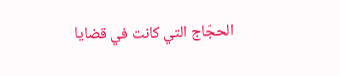الحجّاج التي كانت في قضايا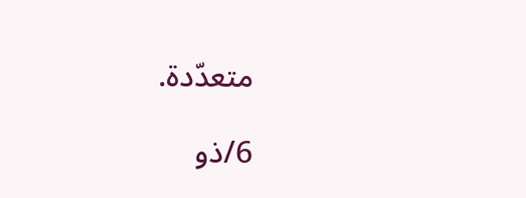متعدّدة.

6/ذو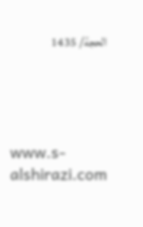الحجة/ 1435




www.s-alshirazi.com